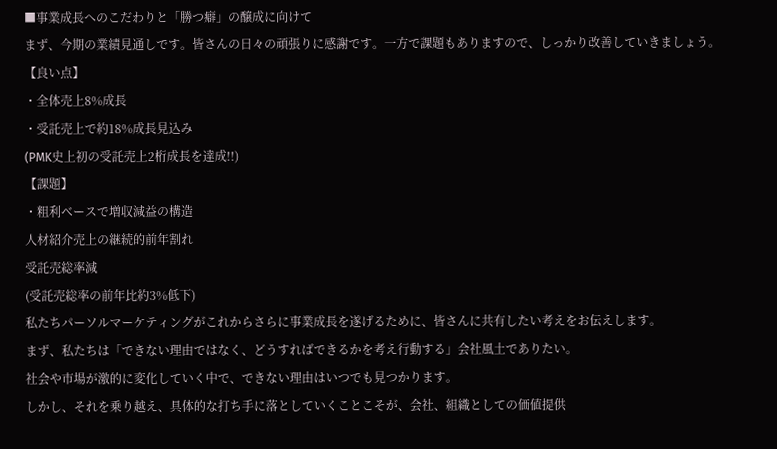■事業成長へのこだわりと「勝つ癖」の醸成に向けて
まず、今期の業績見通しです。皆さんの日々の頑張りに感謝です。一方で課題もありますので、しっかり改善していきましょう。
【良い点】
・全体売上8%成長
・受託売上で約18%成長見込み
(PMK史上初の受託売上2桁成長を達成!!)
【課題】
・粗利ベースで増収減益の構造
人材紹介売上の継続的前年割れ
受託売総率減
(受託売総率の前年比約3%低下)
私たちパーソルマーケティングがこれからさらに事業成長を遂げるために、皆さんに共有したい考えをお伝えします。
まず、私たちは「できない理由ではなく、どうすればできるかを考え行動する」会社風土でありたい。
社会や市場が激的に変化していく中で、できない理由はいつでも見つかります。
しかし、それを乗り越え、具体的な打ち手に落としていくことこそが、会社、組織としての価値提供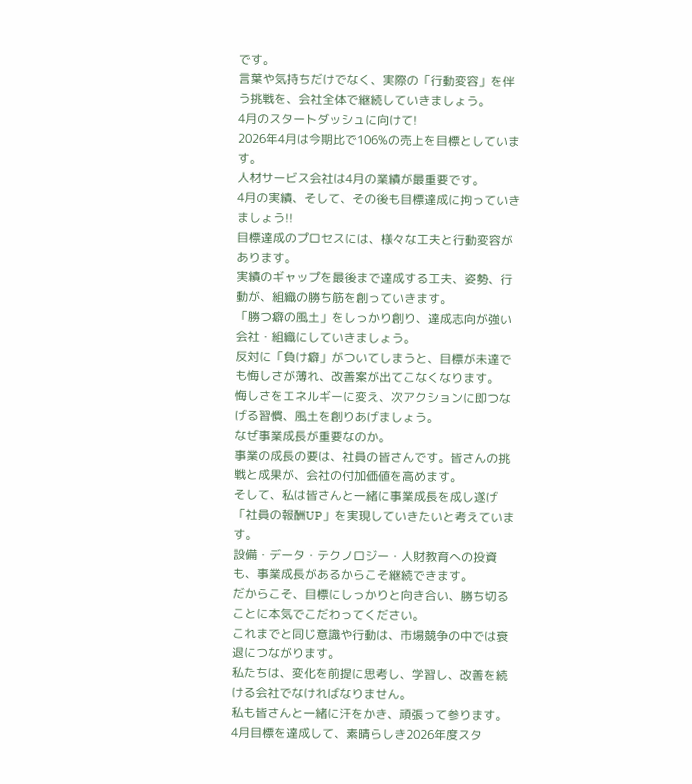です。
言葉や気持ちだけでなく、実際の「行動変容」を伴う挑戦を、会社全体で継続していきましょう。
4月のスタートダッシュに向けて!
2026年4月は今期比で106%の売上を目標としています。
人材サービス会社は4月の業績が最重要です。
4月の実績、そして、その後も目標達成に拘っていきましょう!!
目標達成のプロセスには、様々な工夫と行動変容があります。
実績のギャップを最後まで達成する工夫、姿勢、行動が、組織の勝ち筋を創っていきます。
「勝つ癖の風土」をしっかり創り、達成志向が強い会社・組織にしていきましょう。
反対に「負け癖」がついてしまうと、目標が未達でも悔しさが薄れ、改善案が出てこなくなります。
悔しさをエネルギーに変え、次アクションに即つなげる習慣、風土を創りあげましょう。
なぜ事業成長が重要なのか。
事業の成長の要は、社員の皆さんです。皆さんの挑戦と成果が、会社の付加価値を高めます。
そして、私は皆さんと一緒に事業成長を成し遂げ「社員の報酬UP」を実現していきたいと考えています。
設備・データ・テクノロジー・人財教育への投資も、事業成長があるからこそ継続できます。
だからこそ、目標にしっかりと向き合い、勝ち切ることに本気でこだわってください。
これまでと同じ意識や行動は、市場競争の中では衰退につながります。
私たちは、変化を前提に思考し、学習し、改善を続ける会社でなければなりません。
私も皆さんと一緒に汗をかき、頑張って参ります。
4月目標を達成して、素晴らしき2026年度スタ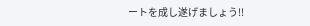ートを成し遂げましょう!!